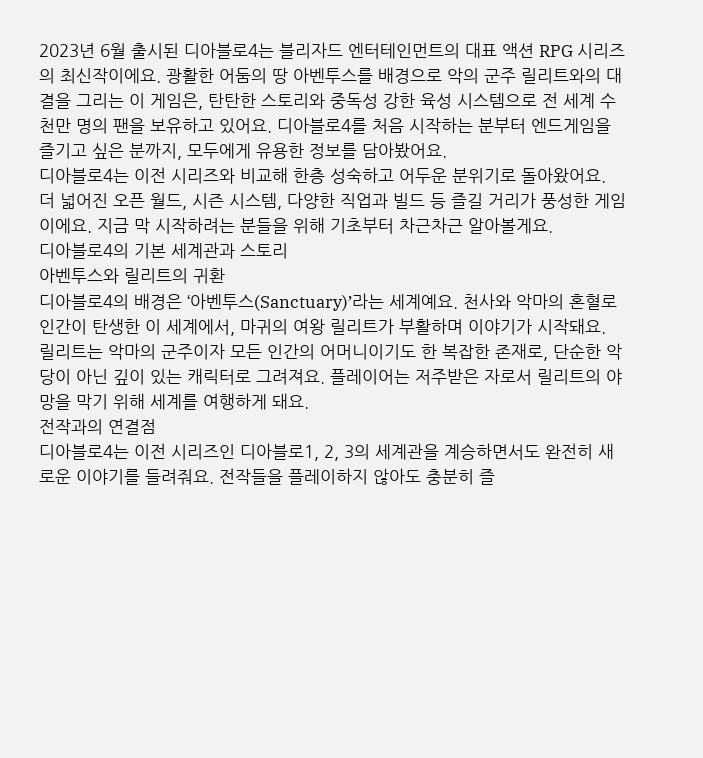2023년 6월 출시된 디아블로4는 블리자드 엔터테인먼트의 대표 액션 RPG 시리즈의 최신작이에요. 광활한 어둠의 땅 아벤투스를 배경으로 악의 군주 릴리트와의 대결을 그리는 이 게임은, 탄탄한 스토리와 중독성 강한 육성 시스템으로 전 세계 수천만 명의 팬을 보유하고 있어요. 디아블로4를 처음 시작하는 분부터 엔드게임을 즐기고 싶은 분까지, 모두에게 유용한 정보를 담아봤어요.
디아블로4는 이전 시리즈와 비교해 한층 성숙하고 어두운 분위기로 돌아왔어요. 더 넓어진 오픈 월드, 시즌 시스템, 다양한 직업과 빌드 등 즐길 거리가 풍성한 게임이에요. 지금 막 시작하려는 분들을 위해 기초부터 차근차근 알아볼게요.
디아블로4의 기본 세계관과 스토리
아벤투스와 릴리트의 귀환
디아블로4의 배경은 ‘아벤투스(Sanctuary)’라는 세계예요. 천사와 악마의 혼혈로 인간이 탄생한 이 세계에서, 마귀의 여왕 릴리트가 부활하며 이야기가 시작돼요. 릴리트는 악마의 군주이자 모든 인간의 어머니이기도 한 복잡한 존재로, 단순한 악당이 아닌 깊이 있는 캐릭터로 그려져요. 플레이어는 저주받은 자로서 릴리트의 야망을 막기 위해 세계를 여행하게 돼요.
전작과의 연결점
디아블로4는 이전 시리즈인 디아블로1, 2, 3의 세계관을 계승하면서도 완전히 새로운 이야기를 들려줘요. 전작들을 플레이하지 않아도 충분히 즐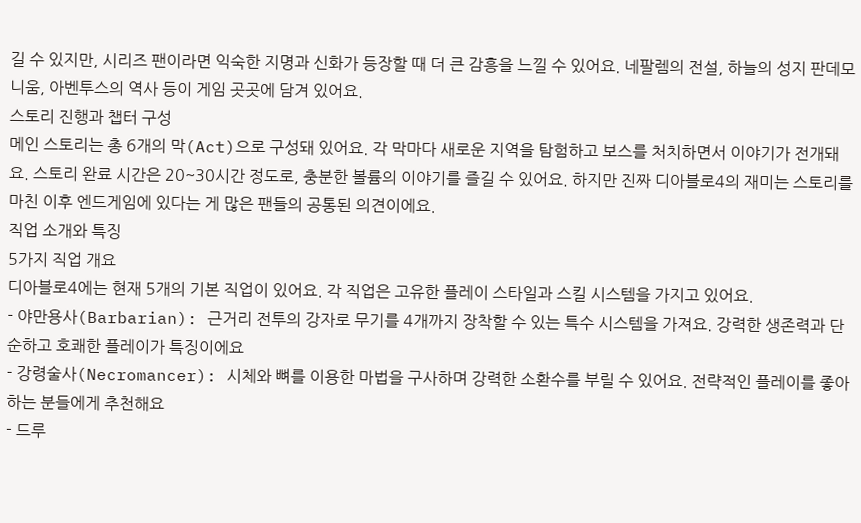길 수 있지만, 시리즈 팬이라면 익숙한 지명과 신화가 등장할 때 더 큰 감흥을 느낄 수 있어요. 네팔렘의 전설, 하늘의 성지 판데모니움, 아벤투스의 역사 등이 게임 곳곳에 담겨 있어요.
스토리 진행과 챕터 구성
메인 스토리는 총 6개의 막(Act)으로 구성돼 있어요. 각 막마다 새로운 지역을 탐험하고 보스를 처치하면서 이야기가 전개돼요. 스토리 완료 시간은 20~30시간 정도로, 충분한 볼륨의 이야기를 즐길 수 있어요. 하지만 진짜 디아블로4의 재미는 스토리를 마친 이후 엔드게임에 있다는 게 많은 팬들의 공통된 의견이에요.
직업 소개와 특징
5가지 직업 개요
디아블로4에는 현재 5개의 기본 직업이 있어요. 각 직업은 고유한 플레이 스타일과 스킬 시스템을 가지고 있어요.
- 야만용사(Barbarian): 근거리 전투의 강자로 무기를 4개까지 장착할 수 있는 특수 시스템을 가져요. 강력한 생존력과 단순하고 호쾌한 플레이가 특징이에요
- 강령술사(Necromancer): 시체와 뼈를 이용한 마법을 구사하며 강력한 소환수를 부릴 수 있어요. 전략적인 플레이를 좋아하는 분들에게 추천해요
- 드루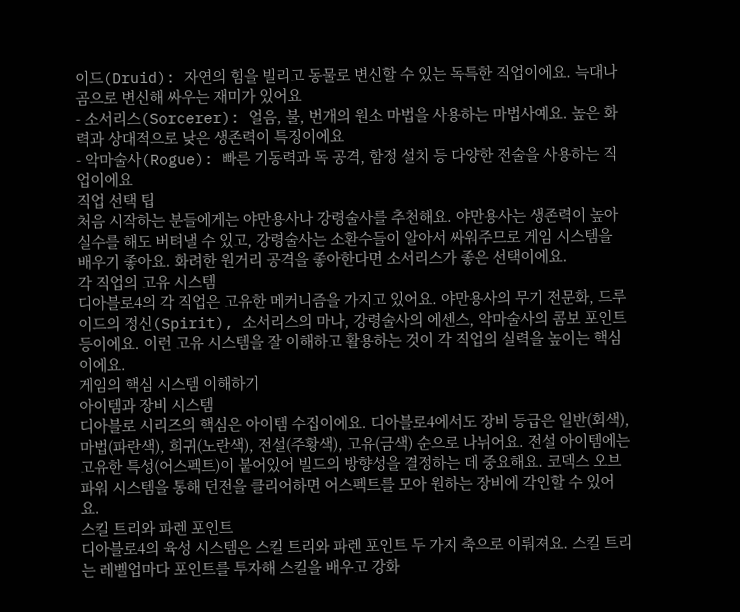이드(Druid): 자연의 힘을 빌리고 동물로 변신할 수 있는 독특한 직업이에요. 늑대나 곰으로 변신해 싸우는 재미가 있어요
- 소서리스(Sorcerer): 얼음, 불, 번개의 원소 마법을 사용하는 마법사예요. 높은 화력과 상대적으로 낮은 생존력이 특징이에요
- 악마술사(Rogue): 빠른 기동력과 독 공격, 함정 설치 등 다양한 전술을 사용하는 직업이에요
직업 선택 팁
처음 시작하는 분들에게는 야만용사나 강령술사를 추천해요. 야만용사는 생존력이 높아 실수를 해도 버텨낼 수 있고, 강령술사는 소환수들이 알아서 싸워주므로 게임 시스템을 배우기 좋아요. 화려한 원거리 공격을 좋아한다면 소서리스가 좋은 선택이에요.
각 직업의 고유 시스템
디아블로4의 각 직업은 고유한 메커니즘을 가지고 있어요. 야만용사의 무기 전문화, 드루이드의 정신(Spirit), 소서리스의 마나, 강령술사의 에센스, 악마술사의 콤보 포인트 등이에요. 이런 고유 시스템을 잘 이해하고 활용하는 것이 각 직업의 실력을 높이는 핵심이에요.
게임의 핵심 시스템 이해하기
아이템과 장비 시스템
디아블로 시리즈의 핵심은 아이템 수집이에요. 디아블로4에서도 장비 등급은 일반(회색), 마법(파란색), 희귀(노란색), 전설(주황색), 고유(금색) 순으로 나뉘어요. 전설 아이템에는 고유한 특성(어스펙트)이 붙어있어 빌드의 방향성을 결정하는 데 중요해요. 코덱스 오브 파워 시스템을 통해 던전을 클리어하면 어스펙트를 모아 원하는 장비에 각인할 수 있어요.
스킬 트리와 파렌 포인트
디아블로4의 육성 시스템은 스킬 트리와 파렌 포인트 두 가지 축으로 이뤄져요. 스킬 트리는 레벨업마다 포인트를 투자해 스킬을 배우고 강화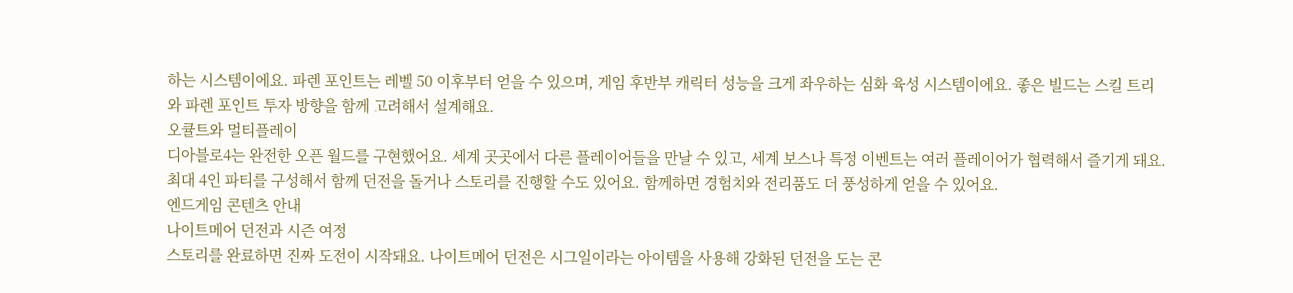하는 시스템이에요. 파렌 포인트는 레벨 50 이후부터 얻을 수 있으며, 게임 후반부 캐릭터 성능을 크게 좌우하는 심화 육성 시스템이에요. 좋은 빌드는 스킬 트리와 파렌 포인트 투자 방향을 함께 고려해서 설계해요.
오큘트와 멀티플레이
디아블로4는 완전한 오픈 월드를 구현했어요. 세계 곳곳에서 다른 플레이어들을 만날 수 있고, 세계 보스나 특정 이벤트는 여러 플레이어가 협력해서 즐기게 돼요. 최대 4인 파티를 구성해서 함께 던전을 돌거나 스토리를 진행할 수도 있어요. 함께하면 경험치와 전리품도 더 풍성하게 얻을 수 있어요.
엔드게임 콘텐츠 안내
나이트메어 던전과 시즌 여정
스토리를 완료하면 진짜 도전이 시작돼요. 나이트메어 던전은 시그일이라는 아이템을 사용해 강화된 던전을 도는 콘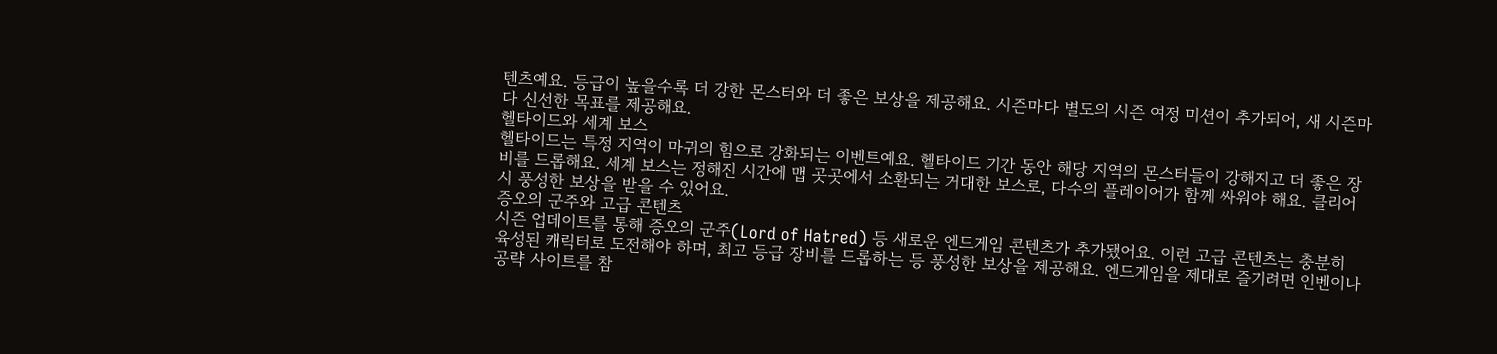텐츠예요. 등급이 높을수록 더 강한 몬스터와 더 좋은 보상을 제공해요. 시즌마다 별도의 시즌 여정 미션이 추가되어, 새 시즌마다 신선한 목표를 제공해요.
헬타이드와 세계 보스
헬타이드는 특정 지역이 마귀의 힘으로 강화되는 이벤트예요. 헬타이드 기간 동안 해당 지역의 몬스터들이 강해지고 더 좋은 장비를 드롭해요. 세계 보스는 정해진 시간에 맵 곳곳에서 소환되는 거대한 보스로, 다수의 플레이어가 함께 싸워야 해요. 클리어 시 풍성한 보상을 받을 수 있어요.
증오의 군주와 고급 콘텐츠
시즌 업데이트를 통해 증오의 군주(Lord of Hatred) 등 새로운 엔드게임 콘텐츠가 추가됐어요. 이런 고급 콘텐츠는 충분히 육성된 캐릭터로 도전해야 하며, 최고 등급 장비를 드롭하는 등 풍성한 보상을 제공해요. 엔드게임을 제대로 즐기려면 인벤이나 공략 사이트를 참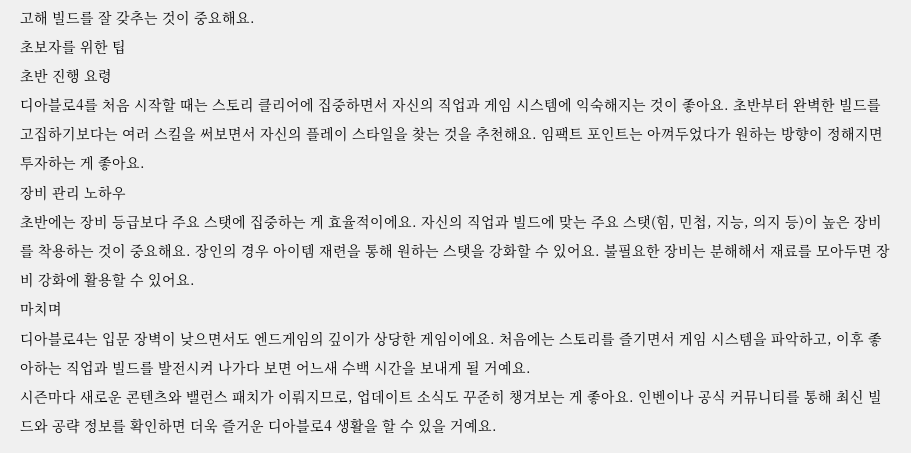고해 빌드를 잘 갖추는 것이 중요해요.
초보자를 위한 팁
초반 진행 요령
디아블로4를 처음 시작할 때는 스토리 클리어에 집중하면서 자신의 직업과 게임 시스템에 익숙해지는 것이 좋아요. 초반부터 완벽한 빌드를 고집하기보다는 여러 스킬을 써보면서 자신의 플레이 스타일을 찾는 것을 추천해요. 임팩트 포인트는 아껴두었다가 원하는 방향이 정해지면 투자하는 게 좋아요.
장비 관리 노하우
초반에는 장비 등급보다 주요 스탯에 집중하는 게 효율적이에요. 자신의 직업과 빌드에 맞는 주요 스탯(힘, 민첩, 지능, 의지 등)이 높은 장비를 착용하는 것이 중요해요. 장인의 경우 아이템 재련을 통해 원하는 스탯을 강화할 수 있어요. 불필요한 장비는 분해해서 재료를 모아두면 장비 강화에 활용할 수 있어요.
마치며
디아블로4는 입문 장벽이 낮으면서도 엔드게임의 깊이가 상당한 게임이에요. 처음에는 스토리를 즐기면서 게임 시스템을 파악하고, 이후 좋아하는 직업과 빌드를 발전시켜 나가다 보면 어느새 수백 시간을 보내게 될 거예요.
시즌마다 새로운 콘텐츠와 밸런스 패치가 이뤄지므로, 업데이트 소식도 꾸준히 챙겨보는 게 좋아요. 인벤이나 공식 커뮤니티를 통해 최신 빌드와 공략 정보를 확인하면 더욱 즐거운 디아블로4 생활을 할 수 있을 거예요.